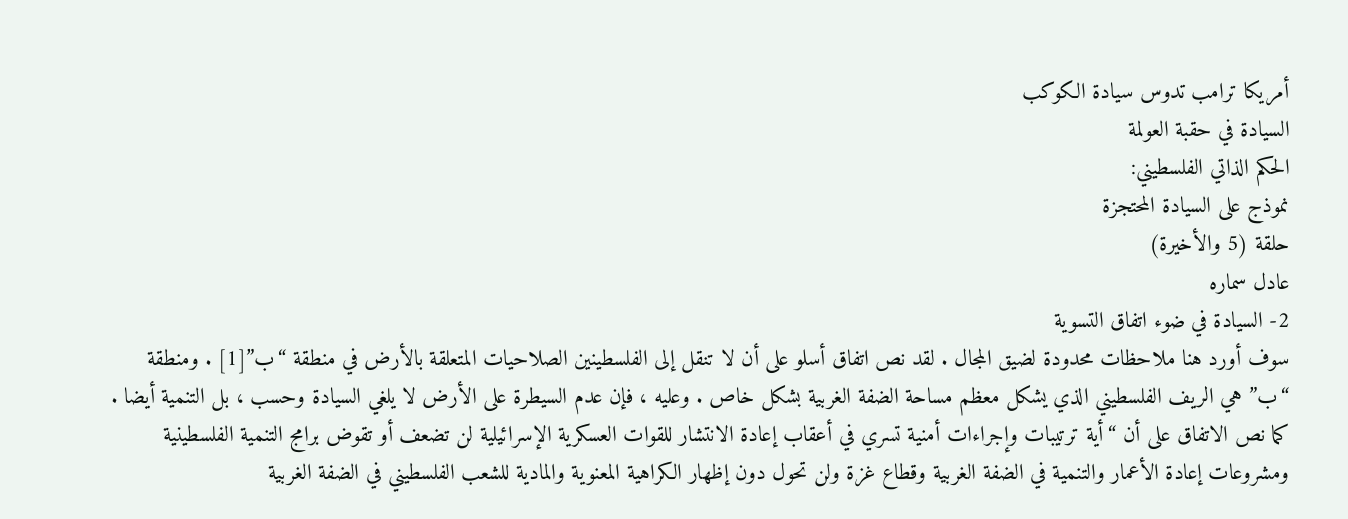أمريكا ترامب تدوس سيادة الكوكب
السيادة في حقبة العولمة
الحكم الذاتي الفلسطيني:
نموذج على السيادة المحتجزة
حلقة (5 والأخيرة)
عادل سماره
2- السيادة في ضوء اتفاق التسوية
سوف أورد هنا ملاحظات محدودة لضيق المجال . لقد نص اتفاق أسلو على أن لا تنقل إلى الفلسطينين الصلاحيات المتعلقة بالأرض في منطقة “ب”[1] . ومنطقة “ب” هي الريف الفلسطيني الذي يشكل معظم مساحة الضفة الغربية بشكل خاص . وعليه ، فإن عدم السيطرة على الأرض لا يلغي السيادة وحسب ، بل التنمية أيضا .
كما نص الاتفاق على أن “أية ترتيبات وإجراءات أمنية تسري في أعقاب إعادة الانتشار للقوات العسكرية الإسرائيلية لن تضعف أو تقوض برامج التنمية الفلسطينية ومشروعات إعادة الأعمار والتنمية في الضفة الغربية وقطاع غزة ولن تحول دون إظهار الكراهية المعنوية والمادية للشعب الفلسطيني في الضفة الغربية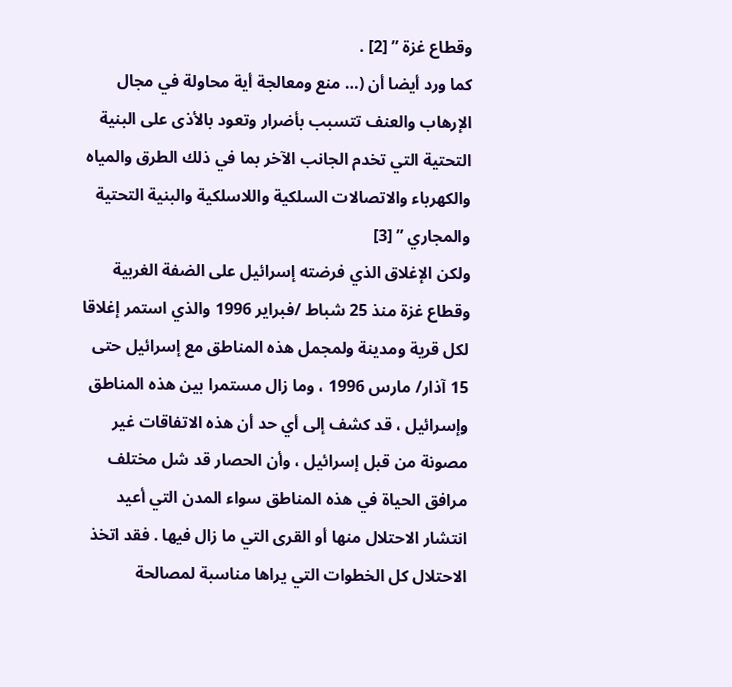وقطاع غزة ” [2] .
كما ورد أيضا أن (… منع ومعالجة أية محاولة في مجال الإرهاب والعنف تتسبب بأضرار وتعود بالأذى على البنية التحتية التي تخدم الجانب الآخر بما في ذلك الطرق والمياه والكهرباء والاتصالات السلكية واللاسلكية والبنية التحتية والمجاري ” [3]
ولكن الإغلاق الذي فرضته إسرائيل على الضفة الغربية وقطاع غزة منذ 25 شباط /فبراير 1996 والذي استمر إغلاقا لكل قرية ومدينة ولمجمل هذه المناطق مع إسرائيل حتى 15 آذار/ مارس 1996 ، وما زال مستمرا بين هذه المناطق وإسرائيل ، قد كشف إلى أي حد أن هذه الاتفاقات غير مصونة من قبل إسرائيل ، وأن الحصار قد شل مختلف مرافق الحياة في هذه المناطق سواء المدن التي أعيد انتشار الاحتلال منها أو القرى التي ما زال فيها . فقد اتخذ الاحتلال كل الخطوات التي يراها مناسبة لمصالحة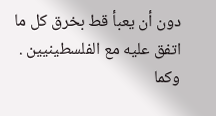دون أن يعبأ قط بخرق كل ما اتفق عليه مع الفلسطينيين .
وكما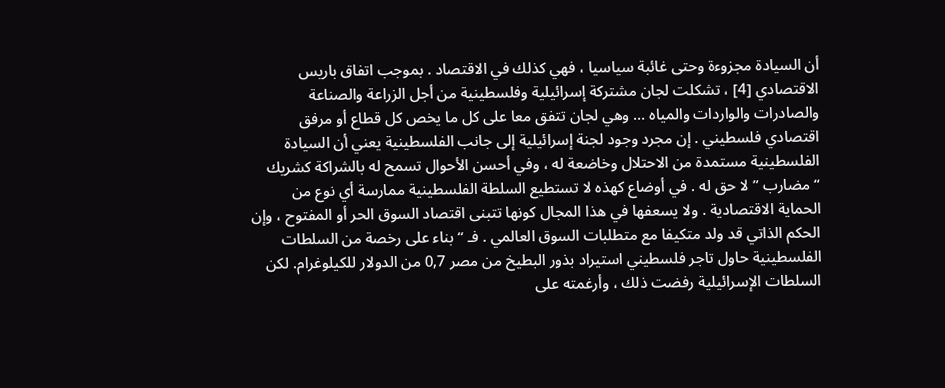أن السيادة مجزوءة وحتى غائبة سياسيا ، فهي كذلك في الاقتصاد . بموجب اتفاق باريس الاقتصادي [4] ، تشكلت لجان مشتركة إسرائيلية وفلسطينية من أجل الزراعة والصناعة والصادرات والواردات والمياه … وهي لجان تتفق معا على كل ما يخص كل قطاع أو مرفق اقتصادي فلسطيني . إن مجرد وجود لجنة إسرائيلية إلى جانب الفلسطينية يعني أن السيادة الفلسطينية مستمدة من الاحتلال وخاضعة له ، وفي أحسن الأحوال تسمح له بالشراكة كشريك “مضارب ” لا حق له . في أوضاع كهذه لا تستطيع السلطة الفلسطينية ممارسة أي نوع من الحماية الاقتصادية . ولا يسعفها في هذا المجال كونها تتبنى اقتصاد السوق الحر أو المفتوح ، وإن الحكم الذاتي قد ولد متكيفا مع متطلبات السوق العالمي . فـ “بناء على رخصة من السلطات الفلسطينية حاول تاجر فلسطيني استيراد بذور البطيخ من مصر 0,7 من الدولار للكيلوغرام. لكن السلطات الإسرائيلية رفضت ذلك ، وأرغمته على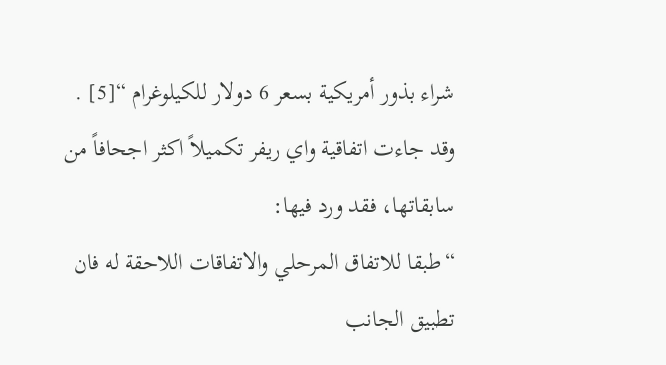شراء بذور أمريكية بسعر 6 دولار للكيلوغرام “[5] .
وقد جاءت اتفاقية واي ريفر تكميلاً اكثر اجحافاً من سابقاتها، فقد ورد فيها:
“طبقا للاتفاق المرحلي والاتفاقات اللاحقة له فان تطبيق الجانب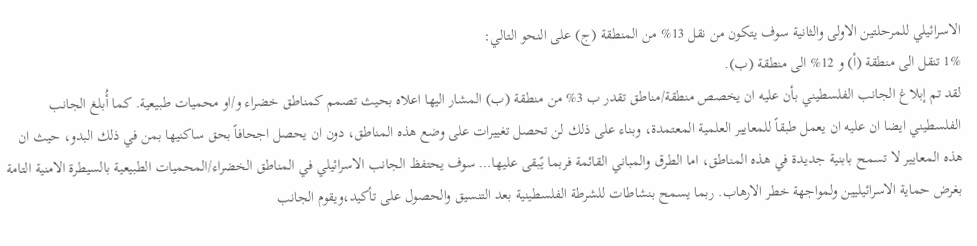الاسرائيلي للمرحلتين الاولى والثانية سوف يتكون من نقل 13% من المنطقة (ج) على النحو التالي:
1% تنقل الى منطقة (أ) و 12% الى منطقة (ب).
لقد تم إبلاغ الجانب الفلسطيني بأن عليه ان يخصص منطقة/مناطق تقدر ب 3% من منطقة (ب) المشار اليها اعلاه بحيث تصمم كمناطق خضراء و/او محميات طبيعية. كما أُبلغ الجانب الفلسطيني ايضا ان عليه ان يعمل طبقاً للمعايير العلمية المعتمدة، وبناء على ذلك لن تحصل تغييرات على وضع هذه المناطق، دون ان يحصل اجحافاً بحق ساكنيها بمن في ذلك البدو، حيث ان هذه المعايير لا تسمح بابنية جديدة في هذه المناطق، اما الطرق والمباني القائمة فربما يًبقى عليها… سوف يحتفظ الجانب الاسرائيلي في المناطق الخضراء/المحميات الطبيعية بالسيطرة الامنية التامة بغرض حماية الاسرائيليين ولمواجهة خطر الارهاب. ربما يسمح بنشاطات للشرطة الفلسطينية بعد التنسيق والحصول على تأكيد،ويقوم الجانب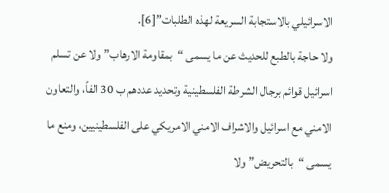الاسرائيلي بالاستجابة السريعة لهذه الطلبات”[6].
ولا حاجة بالطبع للحديث عن ما يسمى “بمقاومة الارهاب” ولا عن تسلم اسرائيل قوائم برجال الشرطة الفلسطينية وتحديد عددهم ب 30 الفاً، والتعاون الامني مع اسرائيل والاشراف الامني الامريكي على الفلسطينيين، ومنع ما يسمى “بالتحريض” ولا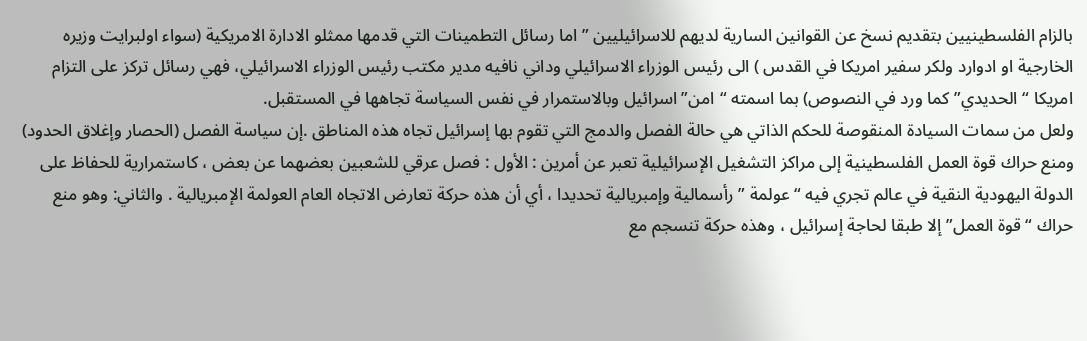بالزام الفلسطينيين بتقديم نسخ عن القوانين السارية لديهم للاسرائيليين ” اما رسائل التطمينات التي قدمها ممثلو الادارة الامريكية (سواء اولبرايت وزيره الخارجية او ادوارد ولكر سفير امريكا في القدس ) الى رئيس الوزراء الاسرائيلي وداني نافيه مدير مكتب رئيس الوزراء الاسرائيلي، فهي رسائل تركز على التزام امريكا “الحديدي” كما ورد في النصوص) بما اسمته “امن” اسرائيل وبالاستمرار في نفس السياسة تجاهها في المستقبل.
ولعل من سمات السيادة المنقوصة للحكم الذاتي هي حالة الفصل والدمج التي تقوم بها إسرائيل تجاه هذه المناطق .إن سياسة الفصل (الحصار وإغلاق الحدود) ومنع حراك قوة العمل الفلسطينية إلى مراكز التشغيل الإسرائيلية تعبر عن أمرين : الأول : فصل عرقي للشعبين بعضهما عن بعض ، كاستمرارية للحفاظ على الدولة اليهودية النقية في عالم تجري فيه “عولمة ” رأسمالية وإمبريالية تحديدا ، أي أن هذه حركة تعارض الاتجاه العام العولمة الإمبريالية . والثاني: وهو منع حراك “قوة العمل” إلا طبقا لحاجة إسرائيل ، وهذه حركة تنسجم مع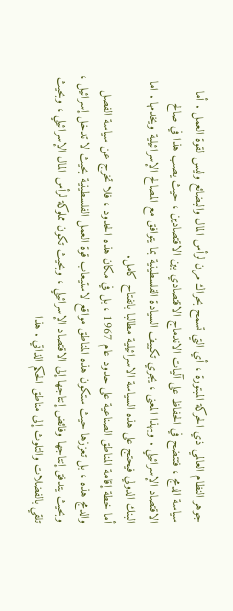جوهر النظام العالمي ذي الحركة المبتورة ، أي التي تسمح بحراك مرن لرأس المال والبضائع وليس لقوة العمل . أما سياسة الدمج ، فتتضح في الحفاظ على آليات الاندماج الاقتصادي بين الاقتصادين ، حيث يصب هذا في صالح الاقتصاد الإسرائيلي . وبهذا المعنى ، يجري تكييف السيادة الفلسطينية بما يتوافق مع المصالح الإسرائيلية ويخدمها . اما البنك الدولي فيحتج على هذه السياسة الاسرائيلية مطالبا بانفتاح كامل.
أما خطة إقامة المناطق الصناعية على حدود عام 1967 ، بل في مكان هذه الحدود ، فلا تخرج عن سياسة الفصل والدمج هذه ، بل تعززها حيث ستكون هذه المناطق مواقع لاستيعاب قوة العمل الفلسطينية بحيث لا تدخل إسرائيل ، وبحيث يتدفق إنتاجها وفائض إنتاجها إلى الاقتصاد الإسرائيلي ، وبحيث تكون مملوكة لرأس المال الإسرائيلي ، وبحيث تلقي بالفضلات والتلوث إلى مناطق الحكم الذاتي . هذا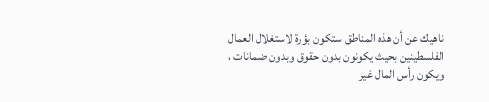ناهيك عن أن هذه المناطق ستكون بؤرة لاستغلال العمال الفلسطينين بحيث يكونون بدون حقوق وبدون ضمانات ، ويكون رأس المال غير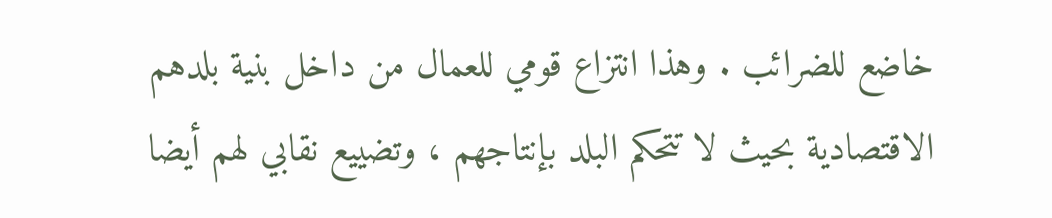خاضع للضرائب . وهذا انتزاع قومي للعمال من داخل بنية بلدهم الاقتصادية بحيث لا تتحكم البلد بإنتاجهم ، وتضييع نقابي لهم أيضا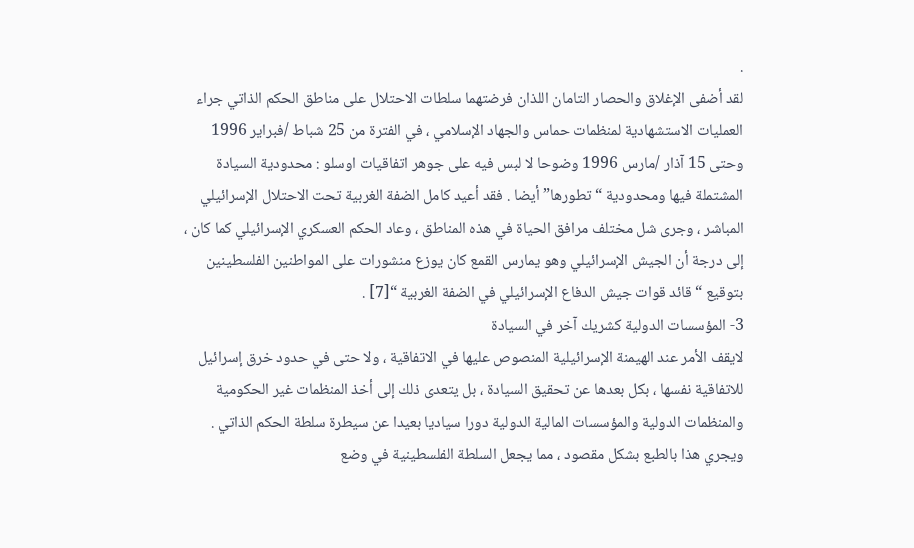.
لقد أضفى الإغلاق والحصار التامان اللذان فرضتهما سلطات الاحتلال على مناطق الحكم الذاتي جراء العمليات الاستشهادية لمنظمات حماس والجهاد الإسلامي ، في الفترة من 25 شباط /فبراير 1996 وحتى 15 آذار /مارس 1996 وضوحا لا لبس فيه على جوهر اتفاقيات اوسلو : محدودية السيادة المشتملة فيها ومحدودية “تطورها” أيضا . فقد أعيد كامل الضفة الغربية تحت الاحتلال الإسرائيلي المباشر ، وجرى شل مختلف مرافق الحياة في هذه المناطق ، وعاد الحكم العسكري الإسرائيلي كما كان ، إلى درجة أن الجيش الإسرائيلي وهو يمارس القمع كان يوزع منشورات على المواطنين الفلسطينين بتوقيع “قائد قوات جيش الدفاع الإسرائيلي في الضفة الغربية “[7] .
3- المؤسسات الدولية كشريك آخر في السيادة
لايقف الأمر عند الهيمنة الإسرائيلية المنصوص عليها في الاتفاقية ، ولا حتى في حدود خرق إسرائيل للاتفاقية نفسها ، بكل بعدها عن تحقيق السيادة ، بل يتعدى ذلك إلى أخذ المنظمات غير الحكومية والمنظمات الدولية والمؤسسات المالية الدولية دورا سياديا بعيدا عن سيطرة سلطة الحكم الذاتي . ويجري هذا بالطبع بشكل مقصود ، مما يجعل السلطة الفلسطينية في وضع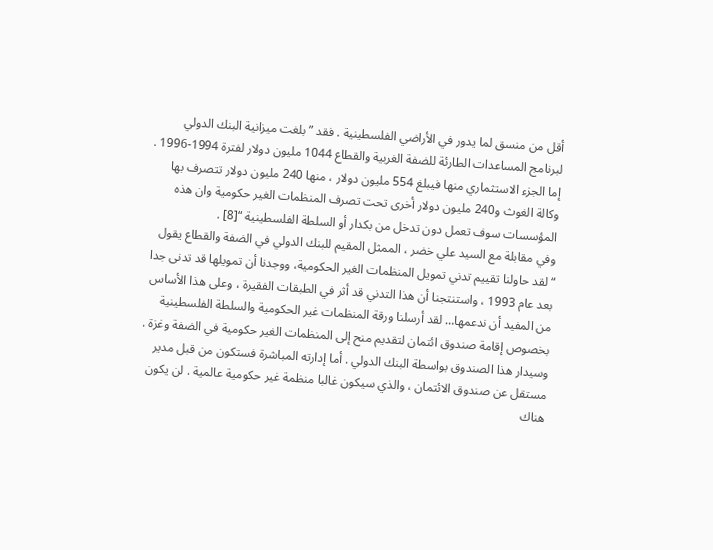أقل من منسق لما يدور في الأراضي الفلسطينية . فقد ” بلغت ميزانية البنك الدولي لبرنامج المساعدات الطارئة للضفة الغربية والقطاع 1044 مليون دولار لفترة 1994-1996 . إما الجزء الاستثماري منها فيبلغ 554 مليون دولار ، منها 240 مليون دولار تتصرف بها وكالة الغوث و240 مليون دولار أخرى تحت تصرف المنظمات الغير حكومية وان هذه المؤسسات سوف تعمل دون تدخل من بكدار أو السلطة الفلسطينية “[8] .
وفي مقابلة مع السيد علي خضر ، الممثل المقيم للبنك الدولي في الضفة والقطاع يقول “لقد حاولنا تقييم تدني تمويل المنظمات الغير الحكومية، ووجدنا أن تمويلها قد تدنى جدا بعد عام 1993 ، واستنتجنا أن هذا التدني قد أثر في الطبقات الفقيرة ، وعلى هذا الأساس من المفيد أن ندعمها… لقد أرسلنا ورقة المنظمات غير الحكومية والسلطة الفلسطينية بخصوص إقامة صندوق ائتمان لتقديم منح إلى المنظمات الغير حكومية في الضفة وغزة . وسيدار هذا الصندوق بواسطة البنك الدولي . أما إدارته المباشرة فستكون من قبل مدير مستقل عن صندوق الائتمان ، والذي سيكون غالبا منظمة غير حكومية عالمية . لن يكون هناك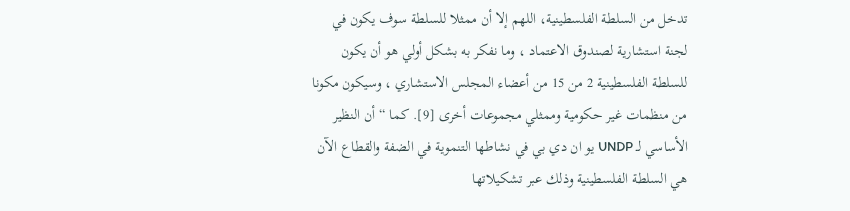تدخل من السلطة الفلسطينية، اللهم إلا أن ممثلا للسلطة سوف يكون في لجنة استشارية لصندوق الاعتماد ، وما نفكر به بشكل أولي هو أن يكون للسلطة الفلسطينية 2 من 15 من أعضاء المجلس الاستشاري ، وسيكون مكونا من منظمات غير حكومية وممثلي مجموعات أخرى [9]. كما “أن النظير الأساسي لـ UNDP يو ان دي بي في نشاطها التنموية في الضفة والقطاع الآن هي السلطة الفلسطينية وذلك عبر تشكيلاتها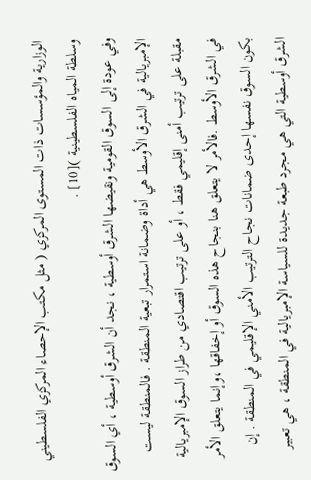الوزارية والمؤسسات ذات المستوى المركزي ( مثل مكتب الإحصاء المركزي الفلسطيني وسلطة المياه الفلسطينية )[10] .
وفي عودة إلى السوق القومية ونقيضها الشرق أوسطية ، نجد أن الشرق أوسطية ، أي السوق الإمبريالية في الشرق الأوسط هي أداة وضمانة استمرار تبعية المنطقة . فالمنطقة ليست مقبلة على ترتيب أمنى إقليمي فقط ، أو على ترتيب اقتصادي من طراز السوق الإمبريالية في الشرق الأوسط .فالأمر لا يتعلق هنا بنجاح هذه السوق أو إخفاقها ،وإنما يتعلق الأمر بكون السوق نفسها إحدى ضمانات نجاح الترتيب الأمني الإقليمي في المنطقة . إن الشرق أوسطية التي هي مجرد طبعة جديدة للسياسة الإمبريالية في المنطقة ، هي تعبير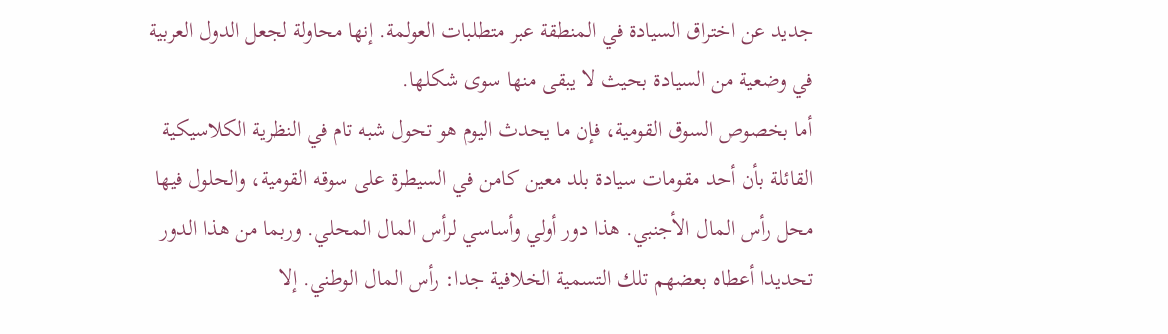جديد عن اختراق السيادة في المنطقة عبر متطلبات العولمة. إنها محاولة لجعل الدول العربية في وضعية من السيادة بحيث لا يبقى منها سوى شكلها.
أما بخصوص السوق القومية، فإن ما يحدث اليوم هو تحول شبه تام في النظرية الكلاسيكية القائلة بأن أحد مقومات سيادة بلد معين كامن في السيطرة على سوقه القومية، والحلول فيها محل رأس المال الأجنبي. هذا دور أولي وأساسي لرأس المال المحلي. وربما من هذا الدور تحديدا أعطاه بعضهم تلك التسمية الخلافية جدا: رأس المال الوطني. إلا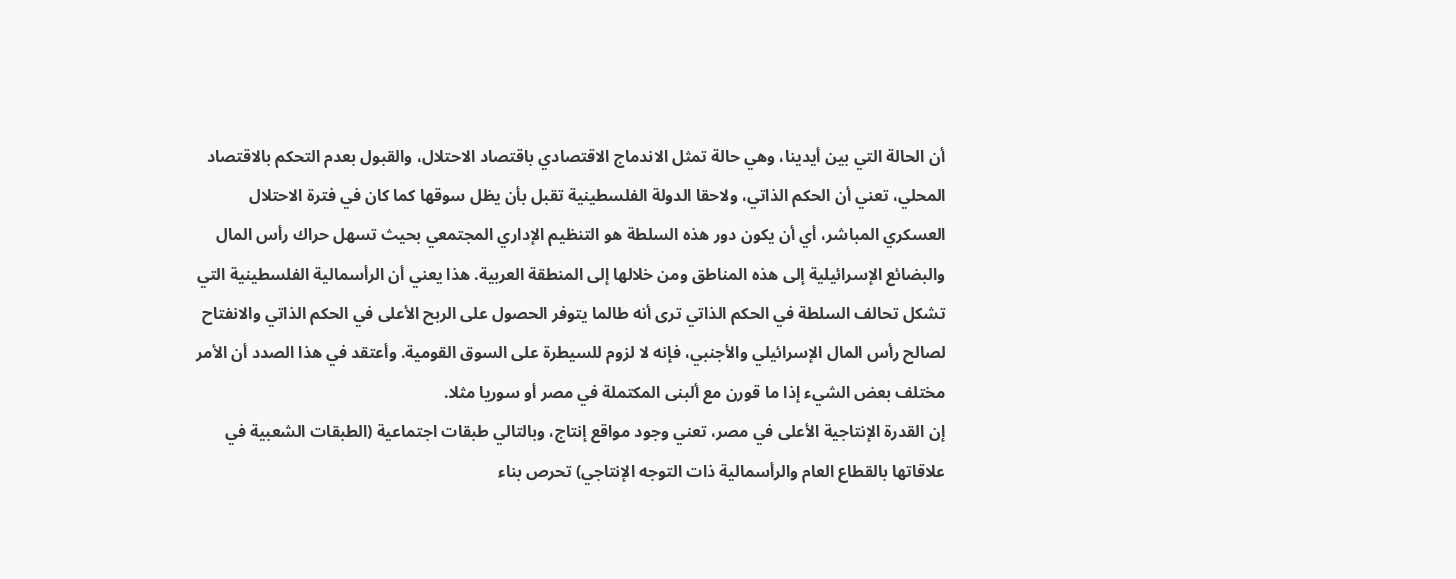أن الحالة التي بين أيدينا، وهي حالة تمثل الاندماج الاقتصادي باقتصاد الاحتلال، والقبول بعدم التحكم بالاقتصاد المحلي، تعني أن الحكم الذاتي، ولاحقا الدولة الفلسطينية تقبل بأن يظل سوقها كما كان في فترة الاحتلال العسكري المباشر، أي أن يكون دور هذه السلطة هو التنظيم الإداري المجتمعي بحيث تسهل حراك رأس المال والبضائع الإسرائيلية إلى هذه المناطق ومن خلالها إلى المنطقة العربية. هذا يعني أن الرأسمالية الفلسطينية التي تشكل تحالف السلطة في الحكم الذاتي ترى أنه طالما يتوفر الحصول على الربح الأعلى في الحكم الذاتي والانفتاح لصالح رأس المال الإسرائيلي والأجنبي، فإنه لا لزوم للسيطرة على السوق القومية. وأعتقد في هذا الصدد أن الأمر مختلف بعض الشيء إذا ما قورن مع ألبنى المكتملة في مصر أو سوريا مثلا.
إن القدرة الإنتاجية الأعلى في مصر، تعني وجود مواقع إنتاج، وبالتالي طبقات اجتماعية (الطبقات الشعبية في علاقاتها بالقطاع العام والرأسمالية ذات التوجه الإنتاجي) تحرص بناء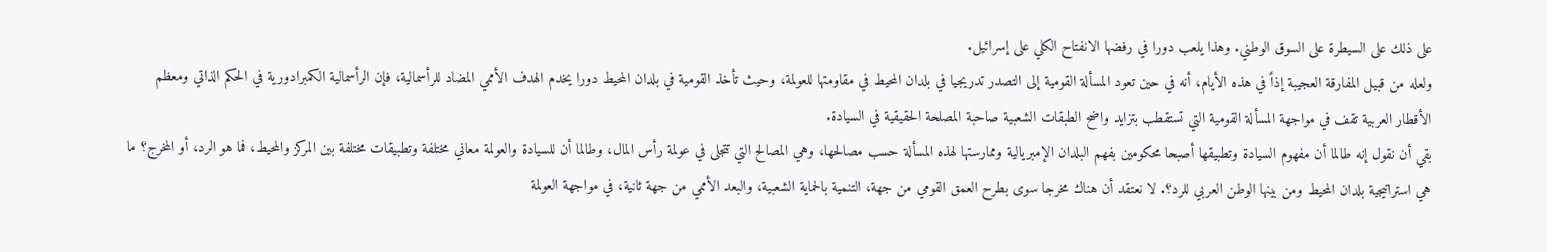على ذلك على السيطرة على السوق الوطني. وهذا يلعب دورا في رفضها الانفتاح الكلي على إسرائيل.
ولعله من قبيل المفارقة العجيبة إذاً في هذه الأيام، أنه في حين تعود المسألة القومية إلى التصدر تدريجيا في بلدان المحيط في مقاومتها للعولمة، وحيث تأخذ القومية في بلدان المحيط دورا يخدم الهدف الأممي المضاد للرأسمالية، فإن الرأسمالية الكمبرادورية في الحكم الذاتي ومعظم الأقطار العربية تقف في مواجهة المسألة القومية التي تستقطب بتزايد واضح الطبقات الشعبية صاحبة المصلحة الحقيقية في السيادة.
بقي أن نقول إنه طالما أن مفهوم السيادة وتطبيقها أصبحا محكومين بفهم البلدان الإمبريالية وممارستها لهذه المسألة حسب مصالحها، وهي المصالح التي تتجلى في عولمة رأس المال، وطالما أن للسيادة والعولمة معاني مختلفة وتطبيقات مختلفة بين المركز والمحيط، فما هو الرد، أو المخرج؟ ما هي استراتيجية بلدان المحيط ومن بينها الوطن العربي للرد؟. لا نعتقد أن هناك مخرجا سوى بطرح العمق القومي من جهة، التنمية بالحماية الشعبية، والبعد الأممي من جهة ثانية، في مواجهة العولمة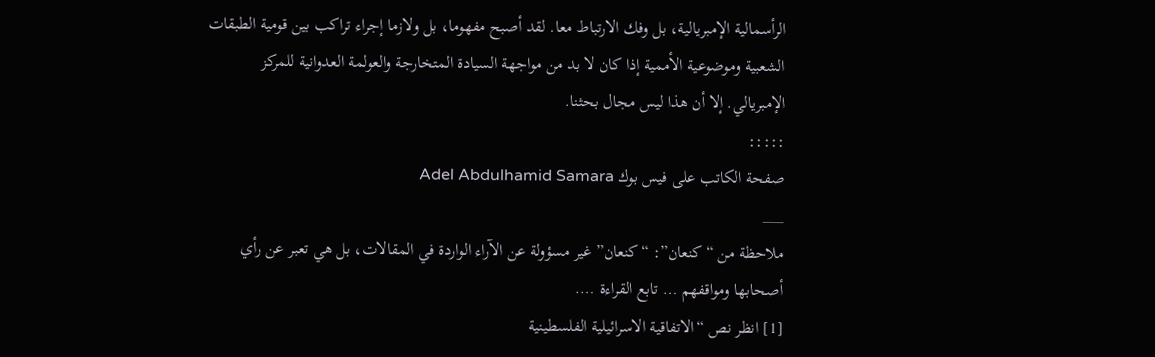الرأسمالية الإمبريالية، بل وفك الارتباط معا. لقد أصبح مفهوما، بل ولازما إجراء تراكب بين قومية الطبقات الشعبية وموضوعية الأممية إذا كان لا بد من مواجهة السيادة المتخارجة والعولمة العدوانية للمركز الإمبريالي. إلا أن هذا ليس مجال بحثنا.
:::::
صفحة الكاتب على فيس بوك Adel Abdulhamid Samara
___
ملاحظة من “كنعان”: “كنعان” غير مسؤولة عن الآراء الواردة في المقالات، بل هي تعبر عن رأي أصحابها ومواقفهم … تابع القراءة ….
[1] انظر نص “الاتفاقية الاسرائيلية الفلسطينية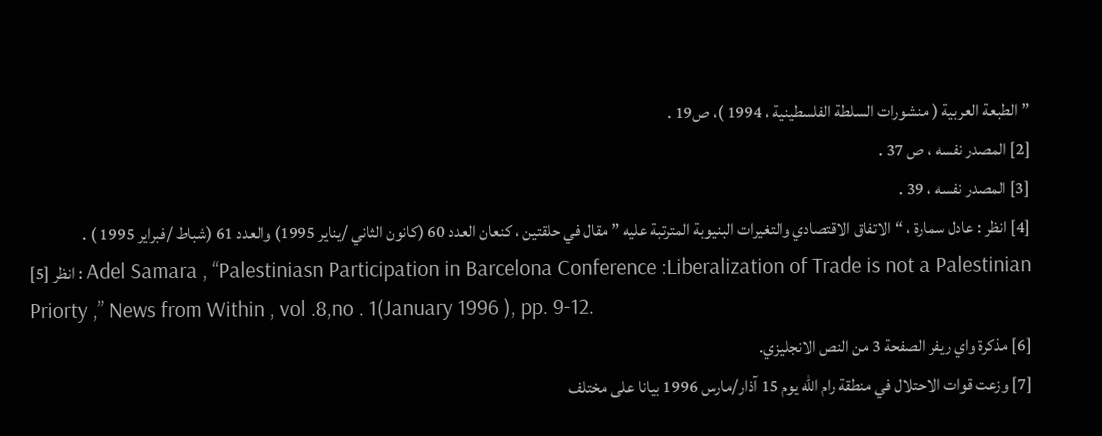” الطبعة العربية ( منشورات السلطة الفلسطينية ، 1994 )، ص19 .
[2] المصدر نفسه ، ص 37 .
[3] المصدر نفسه ، 39 .
[4] انظر : عادل سمارة ، “الاتفاق الاقتصادي والتغيرات البنيوبة المترتبة عليه ” مقال في حلقتين ، كنعان العدد 60 (كانون الثاني /يناير 1995) والعدد 61 (شباط /فبراير 1995 ) .
[5] انظر : Adel Samara , “Palestiniasn Participation in Barcelona Conference :Liberalization of Trade is not a Palestinian Priorty ,” News from Within , vol .8,no . 1(January 1996 ), pp. 9-12.
[6] مذكرة واي ريفر الصفحة 3 من النص الانجليزي.
[7] وزعت قوات الاحتلال في منطقة رام الله يوم 15 آذار/مارس 1996 بيانا على مختلف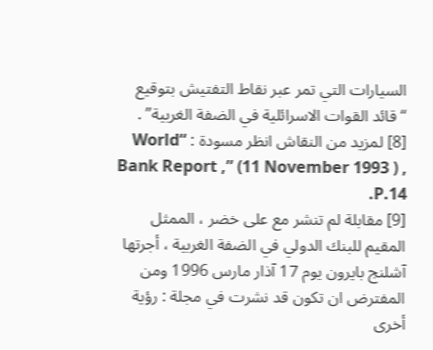السيارات التي تمر عبر نقاط التفتيش بتوقيع “قائد القوات الاسرائلية في الضفة الغربية” .
[8] لمزيد من النقاش انظر مسودة : “World Bank Report ,” (11 November 1993 ) , P.14.
[9] مقابلة لم تنشر مع على خضر ، الممثل المقيم للبنك الدولي في الضفة الغربية ، أجرتها آشلنج بايرون يوم 17 آذار مارس 1996 ومن المفترض ان تكون قد نشرت في مجلة : رؤية أخرى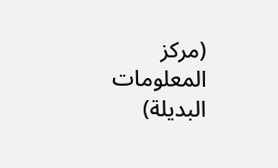(مركز المعلومات البديلة)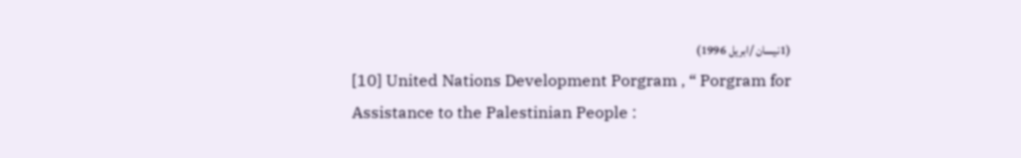(1نيسان /ابريل 1996)
[10] United Nations Development Porgram , “ Porgram for Assistance to the Palestinian People :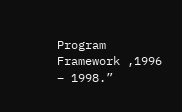Program Framework ,1996 – 1998.”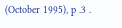(October 1995), p .3 .